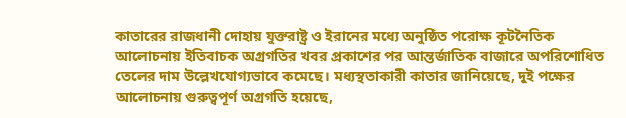কাতারের রাজধানী দোহায় যুক্তরাষ্ট্র ও ইরানের মধ্যে অনুষ্ঠিত পরোক্ষ কূটনৈতিক আলোচনায় ইতিবাচক অগ্রগতির খবর প্রকাশের পর আন্তর্জাতিক বাজারে অপরিশোধিত তেলের দাম উল্লেখযোগ্যভাবে কমেছে। মধ্যস্থতাকারী কাতার জানিয়েছে, দুই পক্ষের আলোচনায় গুরুত্বপূর্ণ অগ্রগতি হয়েছে,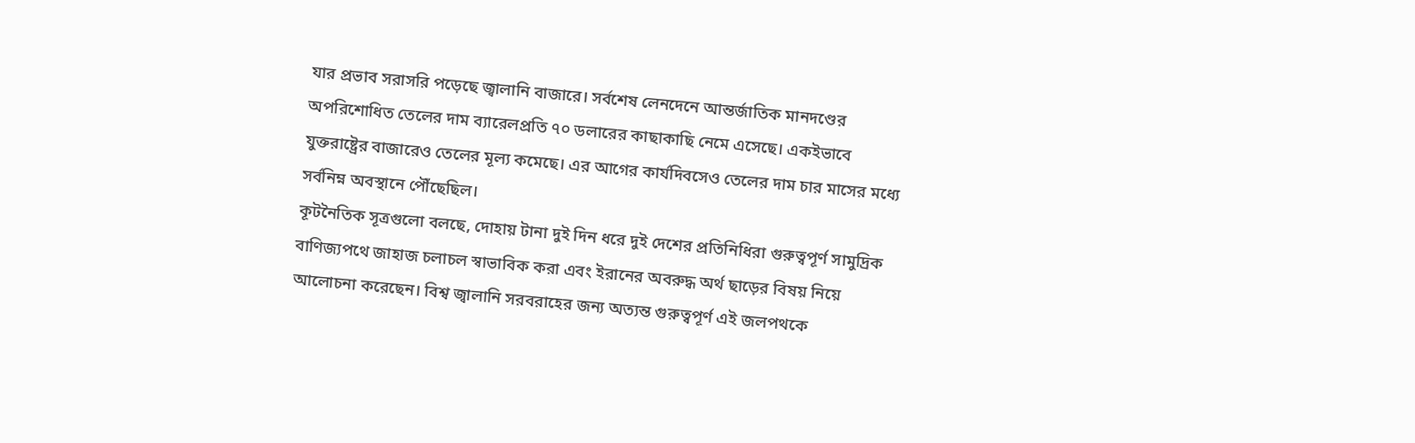যার প্রভাব সরাসরি পড়েছে জ্বালানি বাজারে। সর্বশেষ লেনদেনে আন্তর্জাতিক মানদণ্ডের অপরিশোধিত তেলের দাম ব্যারেলপ্রতি ৭০ ডলারের কাছাকাছি নেমে এসেছে। একইভাবে যুক্তরাষ্ট্রের বাজারেও তেলের মূল্য কমেছে। এর আগের কার্যদিবসেও তেলের দাম চার মাসের মধ্যে সর্বনিম্ন অবস্থানে পৌঁছেছিল।
কূটনৈতিক সূত্রগুলো বলছে, দোহায় টানা দুই দিন ধরে দুই দেশের প্রতিনিধিরা গুরুত্বপূর্ণ সামুদ্রিক বাণিজ্যপথে জাহাজ চলাচল স্বাভাবিক করা এবং ইরানের অবরুদ্ধ অর্থ ছাড়ের বিষয় নিয়ে আলোচনা করেছেন। বিশ্ব জ্বালানি সরবরাহের জন্য অত্যন্ত গুরুত্বপূর্ণ এই জলপথকে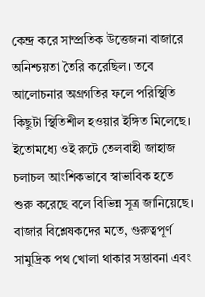কেন্দ্র করে সাম্প্রতিক উত্তেজনা বাজারে অনিশ্চয়তা তৈরি করেছিল। তবে আলোচনার অগ্রগতির ফলে পরিস্থিতি কিছুটা স্থিতিশীল হওয়ার ইঙ্গিত মিলেছে। ইতোমধ্যে ওই রুটে তেলবাহী জাহাজ চলাচল আংশিকভাবে স্বাভাবিক হতে শুরু করেছে বলে বিভিন্ন সূত্র জানিয়েছে।
বাজার বিশ্লেষকদের মতে, গুরুত্বপূর্ণ সামুদ্রিক পথ খোলা থাকার সম্ভাবনা এবং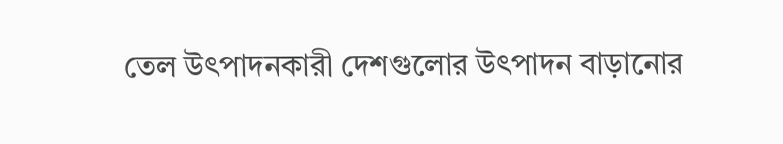তেল উৎপাদনকারী দেশগুলোর উৎপাদন বাড়ানোর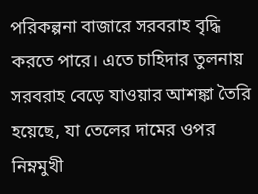পরিকল্পনা বাজারে সরবরাহ বৃদ্ধি করতে পারে। এতে চাহিদার তুলনায় সরবরাহ বেড়ে যাওয়ার আশঙ্কা তৈরি হয়েছে, যা তেলের দামের ওপর নিম্নমুখী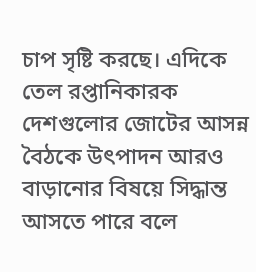চাপ সৃষ্টি করছে। এদিকে তেল রপ্তানিকারক দেশগুলোর জোটের আসন্ন বৈঠকে উৎপাদন আরও বাড়ানোর বিষয়ে সিদ্ধান্ত আসতে পারে বলে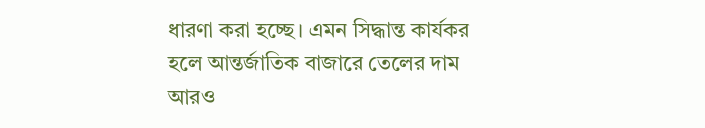ধারণা করা হচ্ছে। এমন সিদ্ধান্ত কার্যকর হলে আন্তর্জাতিক বাজারে তেলের দাম আরও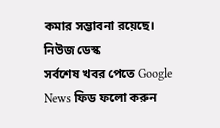কমার সম্ভাবনা রয়েছে।
নিউজ ডেস্ক
সর্বশেষ খবর পেতে Google News ফিড ফলো করুন